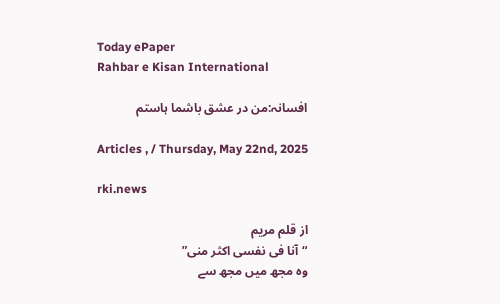Today ePaper
Rahbar e Kisan International

افسانہ:من در عشق باشما ہاستم

Articles , / Thursday, May 22nd, 2025

rki.news

از قلم مریم
“آنا فی نفسی اکثر منی”
وہ مجھ میں مجھ سے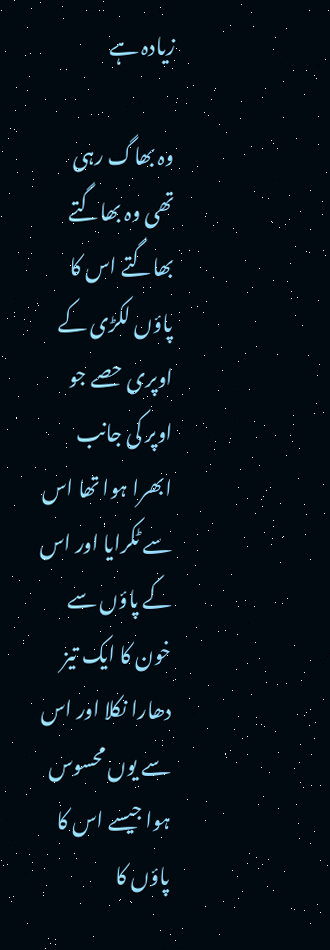زیادہ ہے

وہ بھاگ رہی تھی وہ بھاگتے بھاگتے اس کا پاؤں لکڑی کے اوپری حصے جو اوپر کی جانب ابھرا ہوا تھا اس سے ٹکرایا اور اس کے پاؤں سے خون کا ایک تیز دھارا نکلا اور اس سے یوں محسوس ہوا جیسے اس کا پاؤں کا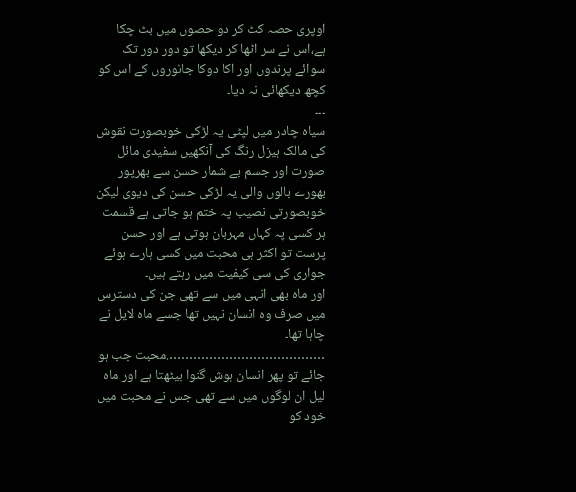اوپری حصہ کٹ کر دو حصوں میں بٹ چکا ہے،اس نے سر اٹھا کر دیکھا تو دور دور تک سوائے پرندوں اور اکا دوکا جانوروں کے اس کو کچھ دیکھائی نہ دیا۔
۔۔۔
سیاہ چادر میں لپٹی یہ لڑکی خوبصورت نقوش کی مالک ہیزل رنگ کی آنکھیں سفیدی مائل صورت اور جسم بے شمار حسن سے بھرپور بھورے بالوں والی یہ لڑکی حسن کی دیوی لیکن خوبصورتی نصیب پہ ختم ہو جاتی ہے قسمت ہر کسی پہ کہاں مہربان ہوتی ہے اور حسن پرست تو اکثر ہی محبت میں کسی ہارے ہوئے جواری کی سی کیفیت میں رہتے ہیں۔
اور ماہ بھی انہی میں سے تھی جن کی دسترس میں صرف وہ انسان نہیں تھا جسے ماہ لایل نے چاہا تھا۔
………………………………….محبت جب ہو جائے تو پھر انسان ہوش گنوا بیٹھتا ہے اور ماہ لیل ان لوگوں میں سے تھی جس نے محبت میں خود کو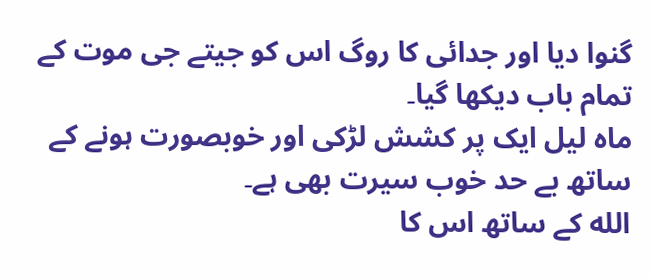گنوا دیا اور جدائی کا روگ اس کو جیتے جی موت کے تمام باب دیکھا گیا۔
ماہ لیل ایک پر کشش لڑکی اور خوبصورت ہونے کے ساتھ بے حد خوب سیرت بھی ہے۔
الله کے ساتھ اس کا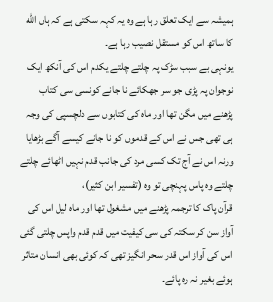ہمیشہ سے ایک تعلق رہا ہے وہ یہ کہہ سکتی ہے کہ ہاں الله کا ساتھ اس کو مستقل نصیب رہا ہے۔
یونہی بے سبب سڑک پہ چلتے چلتے یکدم اس کی آنکھ ایک نوجوان پہ پڑی جو سر جھکائے نا جانے کونسی سی کتاب پڑھنے میں مگن تھا اور ماہ کی کتابوں سے دلچسپی کی وجہ ہی تھی جس نے اس کے قدموں کو نا جانے کیسے آگے بڑھایا ورنہ اس نے آج تک کسی مرد کی جانب قدم نہیں اٹھائے چلتے چلتے وہ پاس پہنچی تو وہ (تفسیر ابن کثیر)،
قرآن پاک کا ترجمہ پڑھنے میں مشغول تھا اور ماہ لیل اس کی آواز سن کر سکتہ کی سی کیفیت میں قدم قدم واپس چلتی گئی اس کی آواز اس قدر سحر انگیز تھی کہ کوئی بھی انسان متاثر ہوئے بغیر نہ رہ پائے۔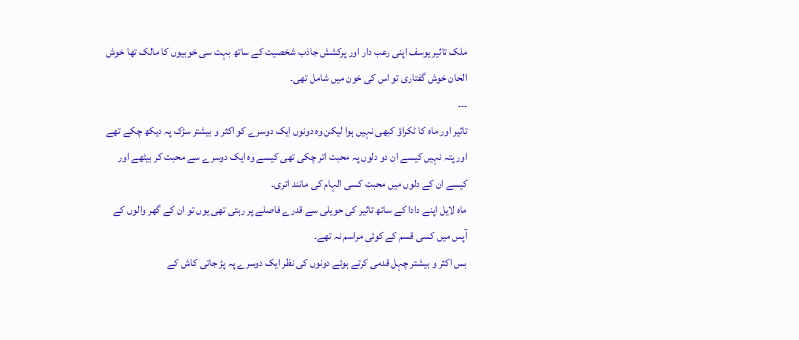ملک تاثیر یوسف اپنی رعب دار اور پرکشش جاذب شخصیت کے ساتھ بہت سی خوبیوں کا مالک تھا خوش الحان خوش گفتاری تو اس کی خون میں شامل تھی۔
۔۔۔
تاثیر اور ماہ کا ٹکراؤ کبھی نہیں ہوا لیکن وہ دونوں ایک دوسرے کو اکثر و بیشتر سڑک پہ دیکھ چکے تھے اور پتہ نہیں کیسے ان دو دلوں پہ محبت اتر چکی تھی کیسے وہ ایک دوسرے سے محبت کر بیٹھے اور کیسے ان کے دلوں میں محبت کسی الہام کی مانند اتری۔
ماہ لایل اپنے دادا کے ساتھ تاثیر کی حویلی سے قدرے فاصلے پر رہتی تھی یوں تو ان کے گھر والوں کے آپس میں کسی قسم کے کوئی مراسم نہ تھے۔
بس اکثر و بیشتر چہل قدمی کرتے ہوئے دونوں کی نظر ایک دوسرے پہ پڑ جاتی کاش کے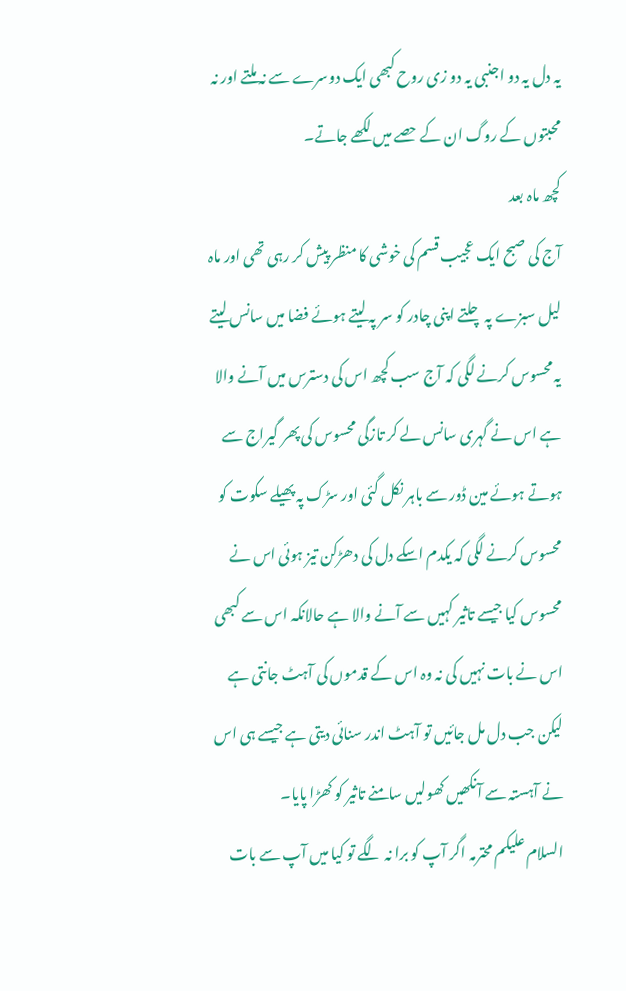یہ دل یہ دو اجنبی یہ دو زی روح کبھی ایک دوسرے سے نہ ملتے اور نہ محبتوں کے روگ ان کے حصے میں لکھے جاتے۔
کچھ ماہ بعد
آج کی صبح ایک عجیب قسم کی خوشی کا منظر پیش کر رہی تھی اور ماہ لیل سبزے پہ چلتے اپنی چادر کو سر پہ لیتے ہوئے فضا میں سانس لیتے یہ محسوس کرنے لگی کہ آج سب کچھ اس کی دسترس میں آنے والا ہے اس نے گہری سانس لے کر تازگی محسوس کی پھر گیراج سے ہوتے ہوئے مین ڈور سے باہر نکل گئی اور سڑک پہ پھیلے سکوت کو محسوس کرنے لگی کہ یکدم اسکے دل کی دھڑکن تیز ہوئی اس نے محسوس کیا جیسے تاثیر کہیں سے آنے والا ہے حالانکہ اس سے کبھی اس نے بات نہیں کی نہ وہ اس کے قدموں کی آہٹ جانتی ہے لیکن جب دل مل جائیں تو آہٹ اندر سنائی دیتی ہے جیسے ہی اس نے آہستہ سے آنکھیں کھولیں سامنے تاثیر کو کھڑا پایا۔
السلام علیکم محترمہ اگر آپ کو برا نہ لگے تو کیا میں آپ سے بات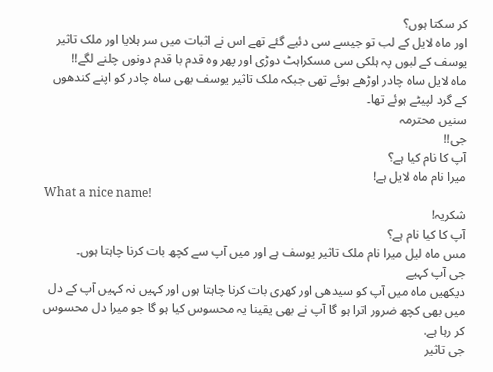کر سکتا ہوں؟
اور ماہ لایل کے لب تو جیسے سی دئیے گئے تھے اس نے اثبات میں سر ہلایا اور ملک تاثیر یوسف کے لبوں پہ ہلکی سی مسکراہٹ دوڑی اور پھر وہ قدم با قدم دونوں چلنے لگے!!
ماہ لایل ساہ چادر اوڑھے ہوئے تھی جبکہ ملک تاثیر یوسف بھی ساہ چادر کو اپنے کندھوں کے گرد لپیٹے ہوئے تھا۔
سنیں محترمہ
جی!!
آپ کا نام کیا ہے؟
میرا نام ماہ لایل ہے!
What a nice name!
شکریہ!
آپ کا کیا نام ہے؟
مس ماہ لیل میرا نام ملک تاثیر یوسف ہے اور میں آپ سے کچھ بات کرنا چاہتا ہوں۔
جی آپ کہیے
دیکھیں ماہ میں آپ کو سیدھی اور کھری بات کرنا چاہتا ہوں اور کہیں نہ کہیں آپ کے دل میں بھی کچھ ضرور اترا ہو گا آپ نے بھی یقینا یہ محسوس کیا ہو گا جو میرا دل محسوس کر رہا ہے.
جی تاثیر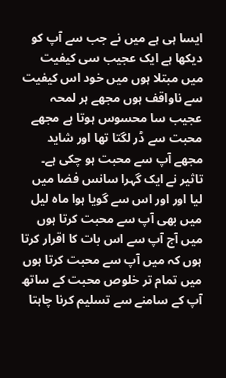ایسا ہی ہے میں نے جب سے آپ کو دیکھا ہے ایک عجیب سی کیفیت میں مبتلا ہوں میں خود اس کیفیت سے ناواقف ہوں مجھے ہر لمحہ عجیب سا محسوس ہوتا ہے مجھے محبت سے ڈر لگتا تھا اور شاید مجھے آپ سے محبت ہو چکی ہے۔
تاثیر نے ایک گہرا سانس فضا میں لیا اور اور اس سے گویا ہوا ماہ لیل میں بھی آپ سے محبت کرتا ہوں میں آج آپ سے اس بات کا اقرار کرتا ہوں کہ میں آپ سے محبت کرتا ہوں میں تمام تر خلوص محبت کے ساتھ آپ کے سامنے سے تسلیم کرنا چاہتا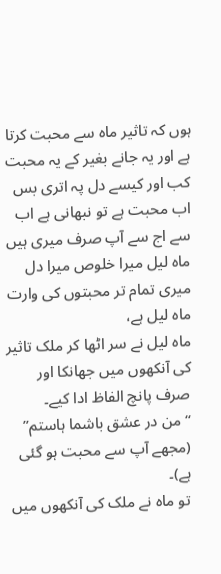ہوں کہ تاثیر ماہ سے محبت کرتا ہے اور یہ جانے بغیر کے یہ محبت کب اور کیسے دل پہ اتری بس اب محبت ہے تو نبھانی ہے اب سے اج سے آپ صرف میری ہیں ماہ لیل میرا خلوص میرا دل میری تمام تر محبتوں کی وارت ماہ لیل ہے،
ماہ لیل نے سر اٹھا کر ملک تاثیر کی آنکھوں میں جھانکا اور صرف پانچ الفاظ ادا کیے۔
“من در عشق باشما ہاستم”
(مجھے آپ سے محبت ہو گئی ہے)۔
تو ماہ نے ملک کی آنکھوں میں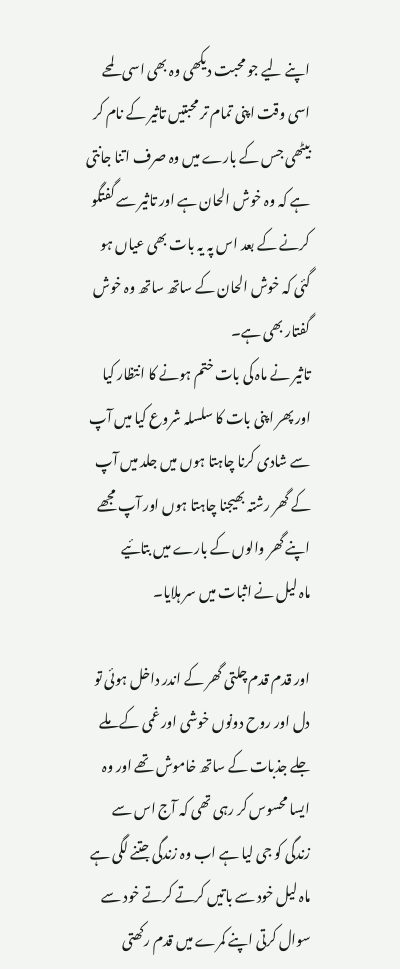اپنے لیے جو محبت دیکھی وہ بھی اسی لمحے اسی وقت اپنی تمام تر محبتیں تاثیر کے نام کر بیٹھی جس کے بارے میں وہ صرف اتنا جانتی ہے کہ وہ خوش الحان ہے اور تاثیر سے گفتگو کرنے کے بعد اس پہ یہ بات بھی عیاں ہو گئی کہ خوش الحان کے ساتھ ساتھ وہ خوش گفتار بھی ہے۔
تاثیر نے ماہ کی بات ختم ہونے کا انتظار کیا اور پھر اپنی بات کا سلسلہ شروع کیا میں آپ سے شادی کرنا چاہتا ہوں میں جلد میں آپ کے گھر رشتہ بھیجنا چاہتا ہوں اور آپ مجھے اپنے گھر والوں کے بارے میں بتائیے
ماہ لیل نے اثبات میں سر ہلایا۔

اور قدم قدم چلتی گھر کے اندر داخل ہوئی تو دل اور روح دونوں خوشی اور غمی کے ملے جلے جذبات کے ساتھ خاموش تھے اور وہ ایسا محسوس کر رہی تھی کہ آج اس سے زندگی کو جی لیا ہے اب وہ زندگی جتنے لگی ہے ماہ لیل خود سے باتیں کرتے کرتے خود سے سوال کرتی اپنے کمرے میں قدم رکھتی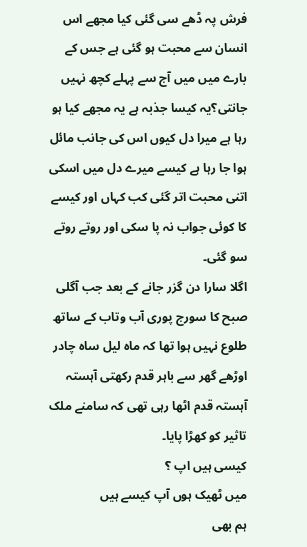فرش پہ ڈھے سی گئی کیا مجھے اس انسان سے محبت ہو گئی ہے جس کے بارے میں میں آج سے پہلے کچھ نہیں جانتی؟یہ کیسا جذبہ ہے یہ مجھے کیا ہو رہا ہے میرا دل کیوں اس کی جانب مائل ہوا جا رہا ہے کیسے میرے دل میں اسکی اتنی محبت اتر گئی کب کہاں اور کیسے کا کوئی جواب نہ پا سکی اور روتے روتے سو گئی۔
اگلا سارا دن گزر جانے کے بعد جب آگلی صبح کا سورج پوری آب وتاب کے ساتھ طلوع نہیں ہوا تھا کہ ماہ لیل ساہ چادر اوڑھے گھر سے باہر قدم رکھتی آہستہ آہستہ قدم اٹھا رہی تھی کہ سامنے ملک تاثیر کو کھڑا پایا۔
کیسی ہیں اپ ؟
میں ٹھیک ہوں آپ کیسے ہیں
ہم بھی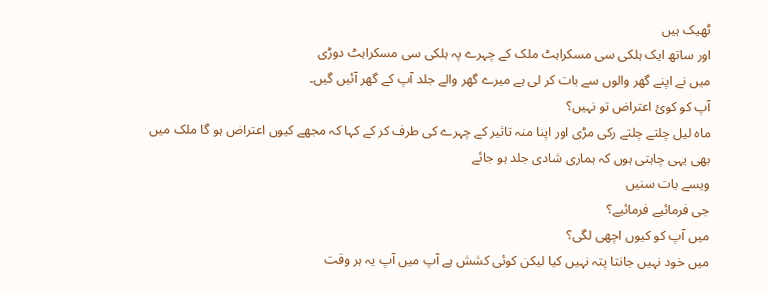ٹھیک ہیں
اور ساتھ ایک ہلکی سی مسکراہٹ ملک کے چہرے پہ ہلکی سی مسکراہٹ دوڑی
میں نے اپنے گھر والوں سے بات کر لی ہے میرے گھر والے جلد آپ کے گھر آئیں گیں۔
آپ کو کوئ اعتراض تو نہیں؟
ماہ لیل چلتے چلتے رکی مڑی اور اپنا منہ تاثیر کے چہرے کی طرف کر کے کہا کہ مجھے کیوں اعتراض ہو گا ملک میں بھی یہی چاہتی ہوں کہ ہماری شادی جلد ہو جائے
ویسے بات سنیں
جی فرمائیے فرمائیے؟
میں آپ کو کیوں اچھی لگی؟
میں خود نہیں جانتا پتہ نہیں کیا لیکن کوئی کشش ہے آپ میں آپ یہ ہر وقت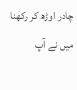چادر اوڑھ کر رکھنا میں نے آپ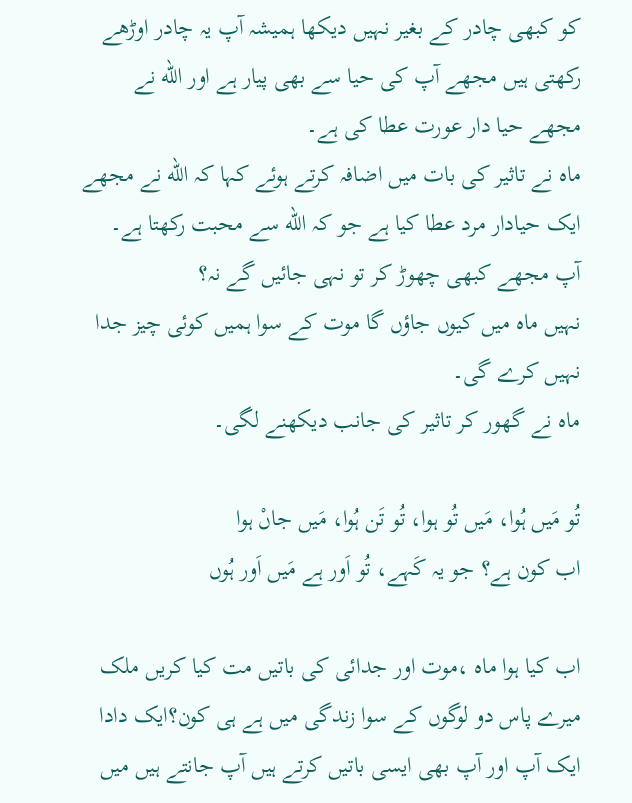کو کبھی چادر کے بغیر نہیں دیکھا ہمیشہ آپ یہ چادر اوڑھے رکھتی ہیں مجھے آپ کی حیا سے بھی پیار ہے اور الله نے مجھے حیا دار عورت عطا کی ہے۔
ماہ نے تاثیر کی بات میں اضافہ کرتے ہوئے کہا کہ الله نے مجھے ایک حیادار مرد عطا کیا ہے جو کہ الله سے محبت رکھتا ہے۔
آپ مجھے کبھی چھوڑ کر تو نہی جائیں گے نہ؟
نہیں ماہ میں کیوں جاؤں گا موت کے سوا ہمیں کوئی چیز جدا نہیں کرے گی۔
ماہ نے گھور کر تاثیر کی جانب دیکھنے لگی۔

تُو مَیں ہُوا، مَیں تُو ہوا، تُو تَن ہُوا، مَیں جاںْ ہوا
اب کون ہے؟ جو یہ کَہے، تُو اَور ہے مَیں اَور ہُوں

اب کیا ہوا ماہ ،موت اور جدائی کی باتیں مت کیا کریں ملک میرے پاس دو لوگوں کے سوا زندگی میں ہے ہی کون؟ایک دادا ایک آپ اور آپ بھی ایسی باتیں کرتے ہیں آپ جانتے ہیں میں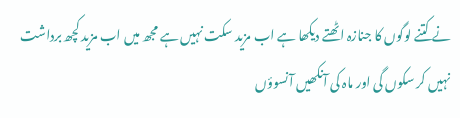نے کتنے لوگوں کا جنازہ اٹھتے دیکھا ہے اب مزید سکت نہیں ہے مجھ میں اب مزید کچھ برداشت نہیں کر سکوں گی اور ماہ کی آنکھیں آنسوؤں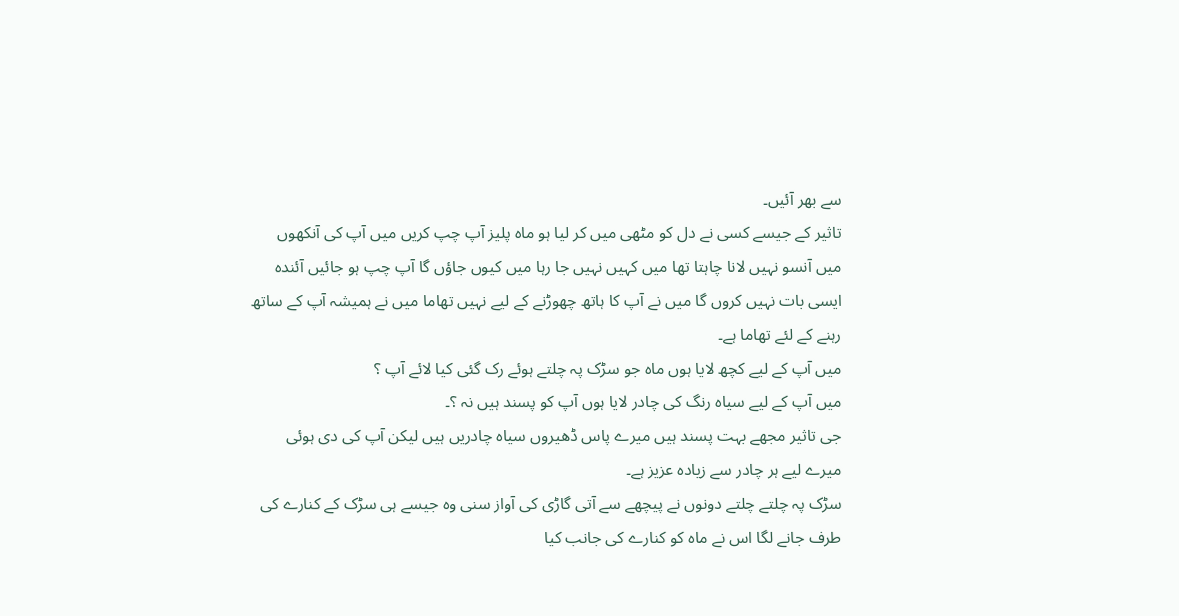سے بھر آئیں۔
تاثیر کے جیسے کسی نے دل کو مٹھی میں کر لیا ہو ماہ پلیز آپ چپ کریں میں آپ کی آنکھوں میں آنسو نہیں لانا چاہتا تھا میں کہیں نہیں جا رہا میں کیوں جاؤں گا آپ چپ ہو جائیں آئندہ ایسی بات نہیں کروں گا میں نے آپ کا ہاتھ چھوڑنے کے لیے نہیں تھاما میں نے ہمیشہ آپ کے ساتھ رہنے کے لئے تھاما ہے۔
میں آپ کے لیے کچھ لایا ہوں ماہ جو سڑک پہ چلتے ہوئے رک گئی کیا لائے آپ ؟
میں آپ کے لیے سیاہ رنگ کی چادر لایا ہوں آپ کو پسند ہیں نہ ؟۔
جی تاثیر مجھے بہت پسند ہیں میرے پاس ڈھیروں سیاہ چادریں ہیں لیکن آپ کی دی ہوئی میرے لیے ہر چادر سے زیادہ عزیز ہے۔
سڑک پہ چلتے چلتے دونوں نے پیچھے سے آتی گاڑی کی آواز سنی وہ جیسے ہی سڑک کے کنارے کی طرف جانے لگا اس نے ماہ کو کنارے کی جانب کیا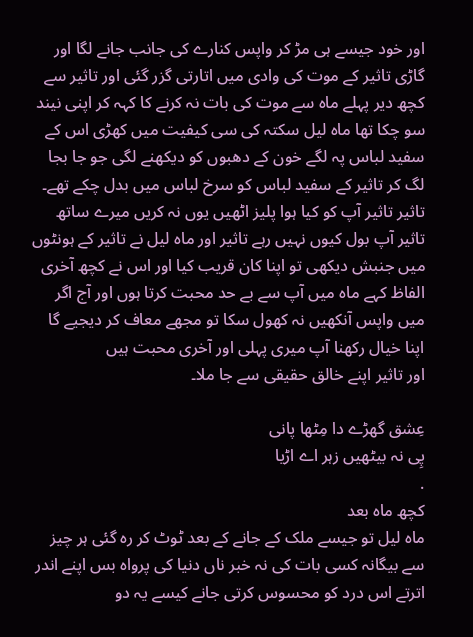اور خود جیسے ہی مڑ کر واپس کنارے کی جانب جانے لگا اور گاڑی تاثیر کے موت کی وادی میں اتارتی گزر گئی اور تاثیر سے کچھ دیر پہلے ماہ سے موت کی بات نہ کرنے کا کہہ کر اپنی نیند سو چکا تھا ماہ لیل سکتہ کی سی کیفیت میں کھڑی اس کے سفید لباس پہ لگے خون کے دھبوں کو دیکھنے لگی جو جا بجا لگ کر تاثیر کے سفید لباس کو سرخ لباس میں بدل چکے تھے۔
تاثیر تاثیر آپ کو کیا ہوا پلیز اٹھیں یوں نہ کریں میرے ساتھ تاثیر آپ بول کیوں نہیں رہے تاثیر اور ماہ لیل نے تاثیر کے ہونٹوں میں جنبش دیکھی تو اپنا کان قریب کیا اور اس نے کچھ آخری الفاظ کہے ماہ میں آپ سے بے حد محبت کرتا ہوں اور آج اگر میں واپس آنکھیں نہ کھول سکا تو مجھے معاف کر دیجیے گا اپنا خیال رکھنا آپ میری پہلی اور آخری محبت ہیں
اور تاثیر اپنے خالق حقیقی سے جا ملا۔

عِشق گھڑے دا مِٹھا پانی
پِی نہ بیٹھیں زہر اے اڑیا
.
کچھ ماہ بعد
ماہ لیل تو جیسے ملک کے جانے کے بعد ٹوٹ کر رہ گئی ہر چیز سے بیگانہ کسی بات کی نہ خبر ناں دنیا کی پرواہ بس اپنے اندر اترتے اس درد کو محسوس کرتی جانے کیسے یہ دو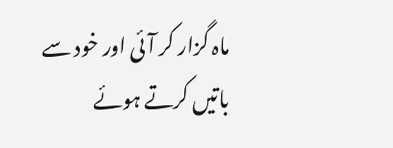ماہ گزار کر آئی اور خود سے باتیں کرتے ہوئے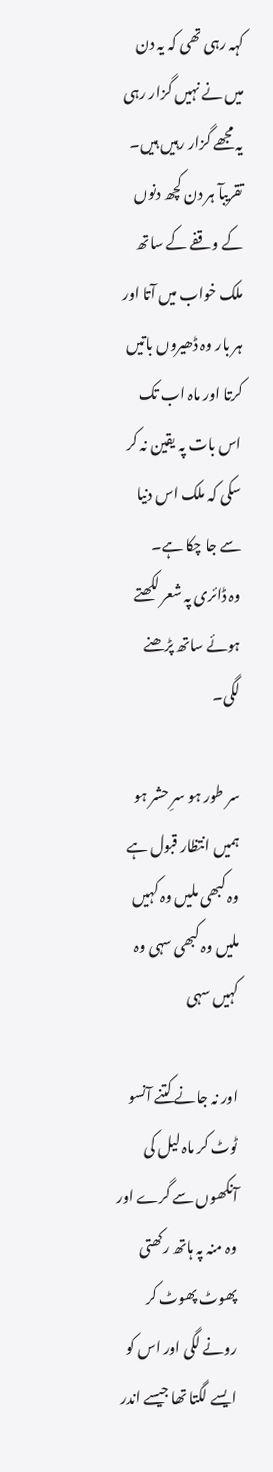کہہ رہی تھی کہ یہ دن میں نے نہیں گزار رہی یہ مجھے گزار رہیں ہیں۔
تقریبآ ہر دن کچھ دنوں کے وقفے کے ساتھ ملک خواب میں آتا اور ہر بار وہ ڈھیروں باتیں کرتا اور ماہ اب تک اس بات پہ یقین نہ کر سکی کہ ملک اس دنیا سے جا چکا ہے۔
وہ ڈائری پہ شعر لکھتے ہوئے ساتھ پڑھنے لگی۔

سر طور ہو سرِ حشر ہو ہمیں انتظار قبول ہے
وہ کبھی ملیں وہ کہیں ملیں وہ کبھی سہی وہ کہیں سہی

اور نہ جانے کتنے آنسو ٹوٹ کر ماہ لیل کی آنکھوں سے گرے اور وہ منہ پہ ہاتھ رکھتی پھوٹ پھوٹ کر رونے لگی اور اس کو ایسے لگتا تھا جیسے اندر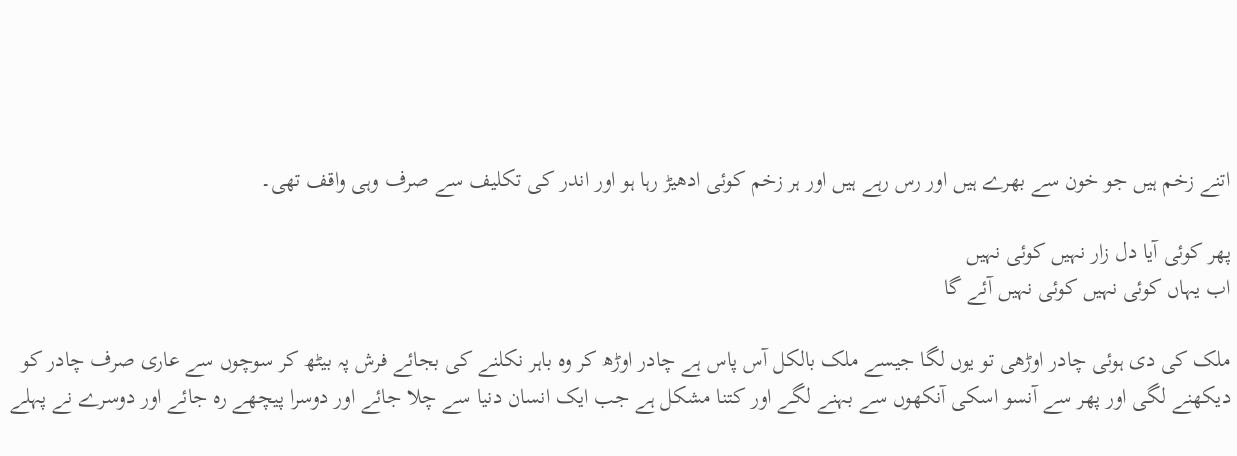اتنے زخم ہیں جو خون سے بھرے ہیں اور رس رہے ہیں اور ہر زخم کوئی ادھیڑ رہا ہو اور اندر کی تکلیف سے صرف وہی واقف تھی۔

پھر کوئی آیا دل زار نہیں کوئی نہیں
اب یہاں کوئی نہیں کوئی نہیں آئے گا

ملک کی دی ہوئی چادر اوڑھی تو یوں لگا جیسے ملک بالکل آس پاس ہے چادر اوڑھ کر وہ باہر نکلنے کی بجائے فرش پہ بیٹھ کر سوچوں سے عاری صرف چادر کو دیکھنے لگی اور پھر سے آنسو اسکی آنکھوں سے بہنے لگے اور کتنا مشکل ہے جب ایک انسان دنیا سے چلا جائے اور دوسرا پیچھے رہ جائے اور دوسرے نے پہلے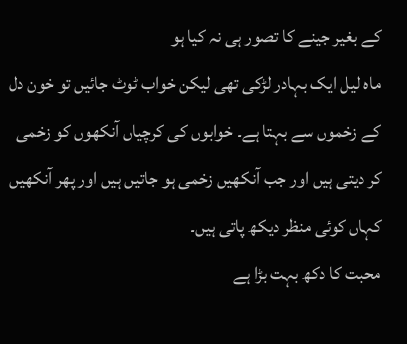کے بغیر جینے کا تصور ہی نہ کیا ہو
ماہ لیل ایک بہادر لڑکی تھی لیکن خواب ٹوٹ جائیں تو خون دل کے زخموں سے بہتا ہے۔ خوابوں کی کرچیاں آنکھوں کو زخمی کر دیتی ہیں اور جب آنکھیں زخمی ہو جاتیں ہیں اور پھر آنکھیں کہاں کوئی منظر دیکھ پاتی ہیں۔
محبت کا دکھ بہت بڑا ہے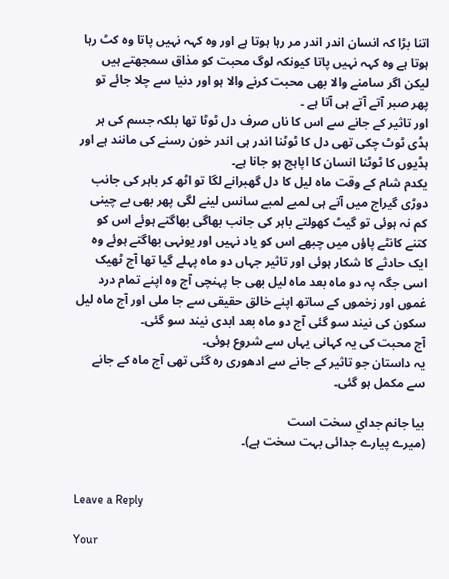اتنا بڑا کہ انسان اندر اندر مر رہا ہوتا ہے اور وہ کہہ نہیں پاتا وہ کٹ رہا ہوتا ہے وہ کہہ نہیں پاتا کیونکہ لوگ محبت کو مذاق سمجھتے ہیں لیکن اگر سامنے والا بھی محبت کرنے والا ہو اور دنیا سے چلا جائے تو پھر صبر آتے آتے ہی آتا ہے ۔
اور تاثیر کے جانے سے اس کا ناں صرف دل ٹوٹا تھا بلکہ جسم کی ہر ہڈی ٹوٹ چکی تھی دل کا ٹوٹنا اندر ہی اندر خون رسنے کی مانند ہے اور ہڈیوں کا ٹوٹنا انسان کا اپاہج ہو جانا ہے۔
یکدم شام کے وقت ماہ لیل کا دل گھبرانے لگا تو اٹھ کر باہر کی جانب دوڑی گیراج میں آتے ہی لمبے لمبے سانس لینے لگی پھر بھی بے چینی کم نہ ہوئی تو گیٹ کھولتے باہر کی جانب بھاگی بھاگتے ہوئے اس کو کتنے کانٹے پاؤں میں چبھے اس کو یاد نہیں اور یونہی بھاگتے ہوئے وہ ایک حادثے کا شکار ہوئی اور تاثیر جہاں دو ماہ پہلے گیا تھا آج ٹھیک اسی جگہ پہ دو ماہ بعد ماہ لیل بھی جا پہنچی آج وہ اپنے تمام درد غموں اور زخموں کے ساتھ اپنے خالق حقیقی سے جا ملی اور آج ماہ لیل سکون کی نیند سو گئی آج دو ماہ بعد ابدی نیند سو گئی۔
آج محبت کی یہ کہانی یہاں سے شروع ہوئی۔
یہ داستان جو تاثیر کے جانے سے ادھوری رہ گئی تھی آج ماہ کے جانے سے مکمل ہو گئی۔

بيا جانم جداي سخت است
(میرے پیارے جدائی بہت سخت ہے)۔


Leave a Reply

Your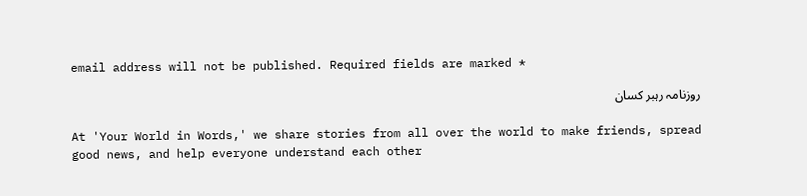email address will not be published. Required fields are marked *

روزنامہ رہبر کسان

At 'Your World in Words,' we share stories from all over the world to make friends, spread good news, and help everyone understand each other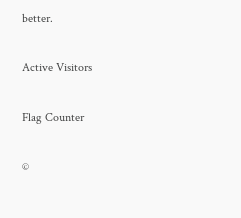better.

Active Visitors

Flag Counter

©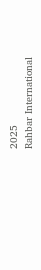2025
Rahbar International